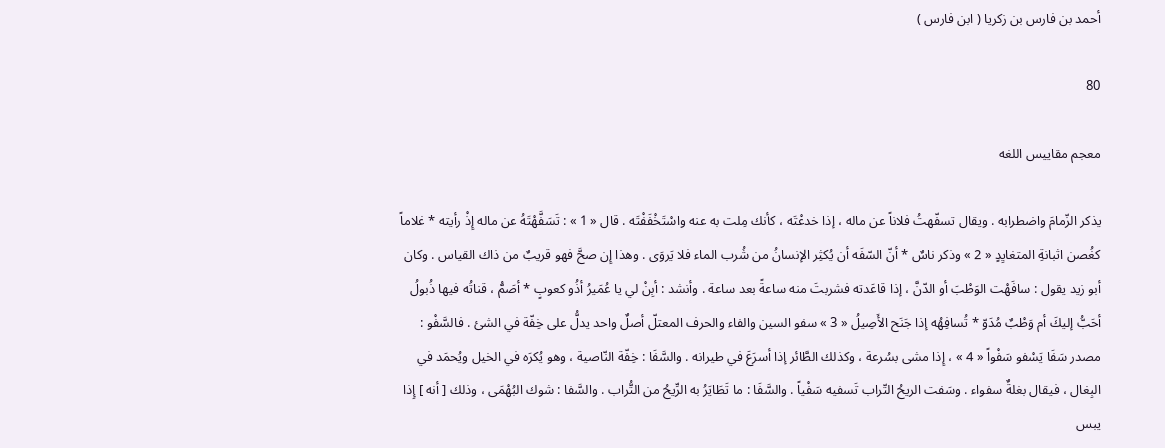أحمد بن فارس بن زكريا ( ابن فارس )

80

معجم مقاييس اللغه

يذكر الزّمامَ واضطرابه . ويقال تسفّهتُ فلاناً عن ماله ، إذا خدعْتَه ، كأنك مِلت به عنه واسْتَخْفَفْتَه . قال « 1 » : تَسَفَّهْتَهُ عن ماله إِذْ رأيته * غلاماً كغُصن اثبانةِ المتغايِدٍ « 2 » وذكر ناسٌ * أنّ السّفَه أن يُكثِر الإنسانُ من شُرب الماء فلا يَروَى . وهذا إِن صحَّ فهو قريبٌ من ذاك القياس . وكان أبو زيد يقول : سافَهْت الوَطْبَ أو الدّنَّ ، إذا قاعَدته فشربتَ منه ساعةً بعد ساعة . وأنشد : أبِنْ لي يا عُمَيرُ أذُو كعوبٍ * أصَمُّ ، قناتُه فيها ذُبولُ أحَبُّ إليكَ أم وَطْبٌ مُدَوّ * تُسافِهُه إذا جَنَح الأَصِيلُ « 3 » سفو السين والفاء والحرف المعتلّ أصلٌ واحد يدلُّ على خِفّة في الشئ . فالسَّفْو : مصدر سَفَا يَسْفو سَفْواً « 4 » ، إِذا مشى بسُرعة ، وكذلك الطَّائر إذا أسرَعَ في طيرانه . والسَّفَا : خِفّة النّاصية ، وهو يُكرَه في الخيل ويُحمَد في البِغال ، فيقال بغلةٌ سفواء . وسَفت الريحُ التّراب تَسفيه سَفْياً . والسَّفَا : ما تَطَايَرُ به الرِّيحُ من التُّراب . والسَّفا : شوك البُهْمَى ، وذلك [ أنه ] إِذا يبس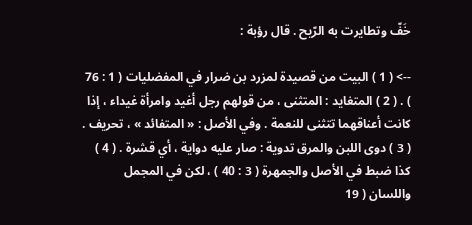خَفّ وتطايرت به الرّيح . قال رؤبة :

--> ( 1 ) البيت من قصيدة لمزرد بن ضرار في المفضليات ( 1 : 76 ) . ( 2 ) المتغايد : المتثنى ، من قولهم رجل أغيد وامرأة غيداء ، إذا كانت أعناقهما تتثنى للنعمة . وفي الأصل : « المتفائد » ، تحريف . ( 3 ) دوى اللبن والمرق تدوية : صار عليه دواية ، أي قشرة . ( 4 ) كذا ضبط في الأصل والجمهرة ( 3 : 40 ) ، لكن في المجمل واللسان ( 19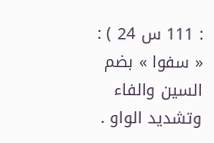: 111 س 24 ) : « سفوا » بضم السين والفاء وتشديد الواو .